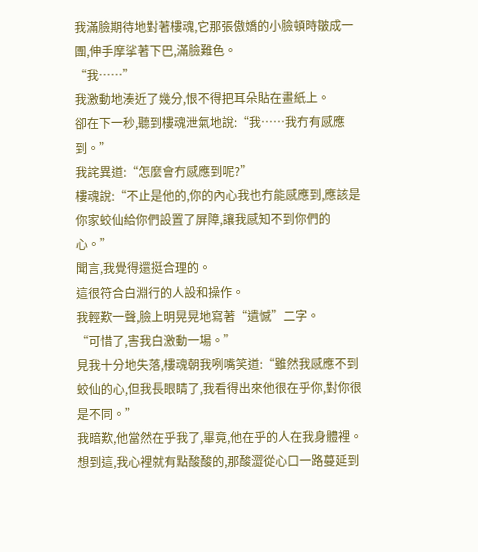我滿臉期待地對著樓魂,它那張傲嬌的小臉頓時皺成一團,伸手摩挲著下巴,滿臉難色。
“我……”
我激動地湊近了幾分,恨不得把耳朵貼在畫紙上。
卻在下一秒,聽到樓魂泄氣地說:“我……我冇有感應到。”
我詫異道:“怎麼會冇感應到呢?”
樓魂說:“不止是他的,你的內心我也冇能感應到,應該是你家蛟仙給你們設置了屏障,讓我感知不到你們的心。”
聞言,我覺得還挺合理的。
這很符合白淵行的人設和操作。
我輕歎一聲,臉上明晃晃地寫著“遺憾”二字。
“可惜了,害我白激動一場。”
見我十分地失落,樓魂朝我咧嘴笑道:“雖然我感應不到蛟仙的心,但我長眼睛了,我看得出來他很在乎你,對你很是不同。”
我暗歎,他當然在乎我了,畢竟,他在乎的人在我身體裡。
想到這,我心裡就有點酸酸的,那酸澀從心口一路蔓延到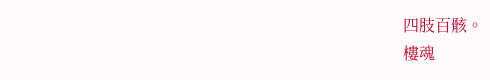四肢百骸。
樓魂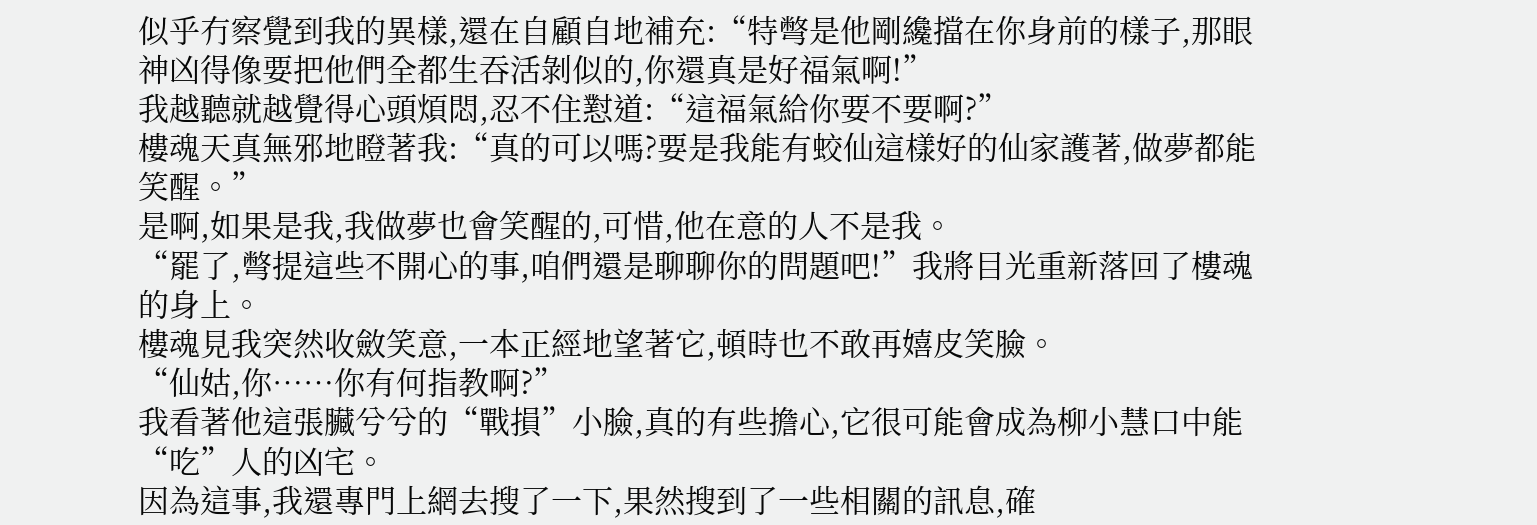似乎冇察覺到我的異樣,還在自顧自地補充:“特彆是他剛纔擋在你身前的樣子,那眼神凶得像要把他們全都生吞活剝似的,你還真是好福氣啊!”
我越聽就越覺得心頭煩悶,忍不住懟道:“這福氣給你要不要啊?”
樓魂天真無邪地瞪著我:“真的可以嗎?要是我能有蛟仙這樣好的仙家護著,做夢都能笑醒。”
是啊,如果是我,我做夢也會笑醒的,可惜,他在意的人不是我。
“罷了,彆提這些不開心的事,咱們還是聊聊你的問題吧!”我將目光重新落回了樓魂的身上。
樓魂見我突然收斂笑意,一本正經地望著它,頓時也不敢再嬉皮笑臉。
“仙姑,你……你有何指教啊?”
我看著他這張臟兮兮的“戰損”小臉,真的有些擔心,它很可能會成為柳小慧口中能“吃”人的凶宅。
因為這事,我還專門上網去搜了一下,果然搜到了一些相關的訊息,確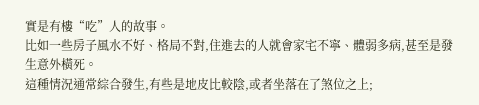實是有樓“吃”人的故事。
比如一些房子風水不好、格局不對,住進去的人就會家宅不寧、體弱多病,甚至是發生意外橫死。
這種情況通常綜合發生,有些是地皮比較陰,或者坐落在了煞位之上;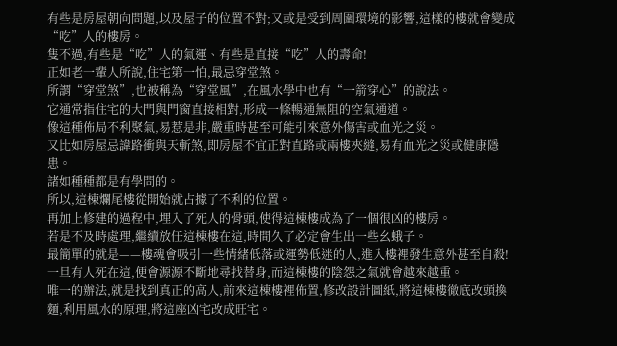有些是房屋朝向問題,以及屋子的位置不對;又或是受到周圍環境的影響,這樣的樓就會變成“吃”人的樓房。
隻不過,有些是“吃”人的氣運、有些是直接“吃”人的壽命!
正如老一輩人所說,住宅第一怕,最忌穿堂煞。
所謂“穿堂煞”,也被稱為“穿堂風”,在風水學中也有“一箭穿心”的說法。
它通常指住宅的大門與門窗直接相對,形成一條暢通無阻的空氣通道。
像這種佈局不利聚氣,易惹是非,嚴重時甚至可能引來意外傷害或血光之災。
又比如房屋忌諱路衝與天斬煞,即房屋不宜正對直路或兩樓夾縫,易有血光之災或健康隱患。
諸如種種都是有學問的。
所以,這棟爛尾樓從開始就占據了不利的位置。
再加上修建的過程中,埋入了死人的骨頭,使得這棟樓成為了一個很凶的樓房。
若是不及時處理,繼續放任這棟樓在這,時間久了必定會生出一些幺蛾子。
最簡單的就是——樓魂會吸引一些情緒低落或運勢低迷的人,進入樓裡發生意外甚至自殺!
一旦有人死在這,便會源源不斷地尋找替身,而這棟樓的陰怨之氣就會越來越重。
唯一的辦法,就是找到真正的高人,前來這棟樓裡佈置,修改設計圖紙,將這棟樓徹底改頭換麵,利用風水的原理,將這座凶宅改成旺宅。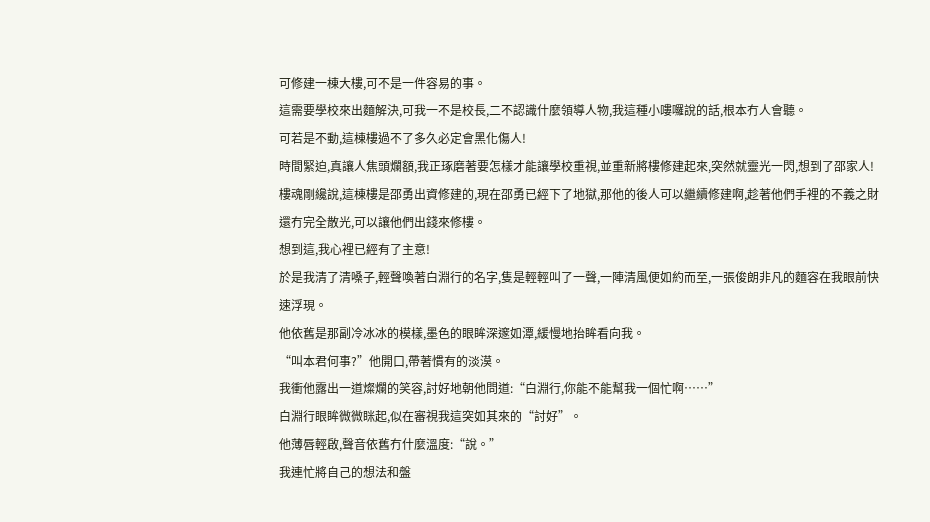可修建一棟大樓,可不是一件容易的事。
這需要學校來出麵解決,可我一不是校長,二不認識什麼領導人物,我這種小嘍囉說的話,根本冇人會聽。
可若是不動,這棟樓過不了多久必定會黑化傷人!
時間緊迫,真讓人焦頭爛額,我正琢磨著要怎樣才能讓學校重視,並重新將樓修建起來,突然就靈光一閃,想到了邵家人!
樓魂剛纔說,這棟樓是邵勇出資修建的,現在邵勇已經下了地獄,那他的後人可以繼續修建啊,趁著他們手裡的不義之財還冇完全散光,可以讓他們出錢來修樓。
想到這,我心裡已經有了主意!
於是我清了清嗓子,輕聲喚著白淵行的名字,隻是輕輕叫了一聲,一陣清風便如約而至,一張俊朗非凡的麵容在我眼前快速浮現。
他依舊是那副冷冰冰的模樣,墨色的眼眸深邃如潭,緩慢地抬眸看向我。
“叫本君何事?”他開口,帶著慣有的淡漠。
我衝他露出一道燦爛的笑容,討好地朝他問道:“白淵行,你能不能幫我一個忙啊……”
白淵行眼眸微微眯起,似在審視我這突如其來的“討好”。
他薄唇輕啟,聲音依舊冇什麼溫度:“說。”
我連忙將自己的想法和盤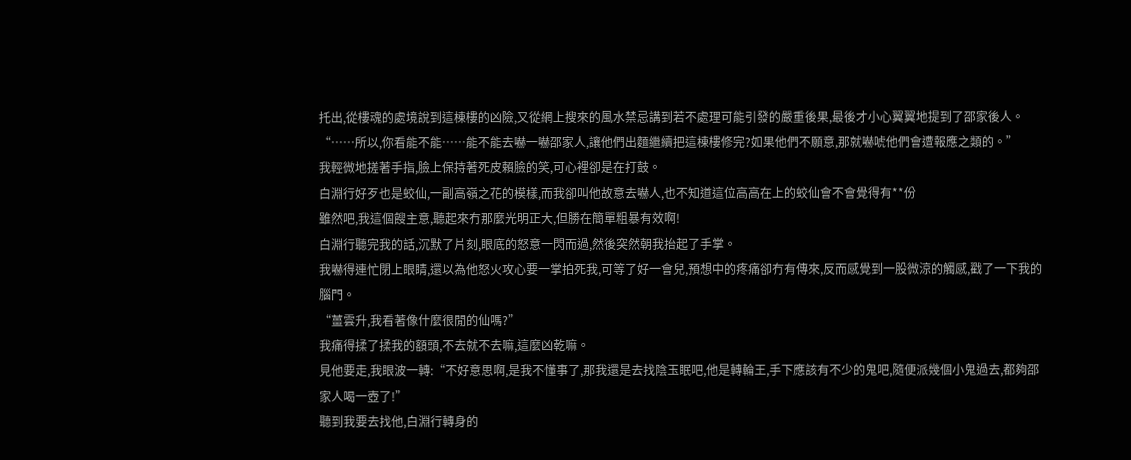托出,從樓魂的處境說到這棟樓的凶險,又從網上搜來的風水禁忌講到若不處理可能引發的嚴重後果,最後才小心翼翼地提到了邵家後人。
“……所以,你看能不能……能不能去嚇一嚇邵家人,讓他們出麵繼續把這棟樓修完?如果他們不願意,那就嚇唬他們會遭報應之類的。”
我輕微地搓著手指,臉上保持著死皮賴臉的笑,可心裡卻是在打鼓。
白淵行好歹也是蛟仙,一副高嶺之花的模樣,而我卻叫他故意去嚇人,也不知道這位高高在上的蛟仙會不會覺得有**份
雖然吧,我這個餿主意,聽起來冇那麼光明正大,但勝在簡單粗暴有效啊!
白淵行聽完我的話,沉默了片刻,眼底的怒意一閃而過,然後突然朝我抬起了手掌。
我嚇得連忙閉上眼睛,還以為他怒火攻心要一掌拍死我,可等了好一會兒,預想中的疼痛卻冇有傳來,反而感覺到一股微涼的觸感,戳了一下我的腦門。
“薑雲升,我看著像什麼很閒的仙嗎?”
我痛得揉了揉我的額頭,不去就不去嘛,這麼凶乾嘛。
見他要走,我眼波一轉:“不好意思啊,是我不懂事了,那我還是去找陰玉眠吧,他是轉輪王,手下應該有不少的鬼吧,隨便派幾個小鬼過去,都夠邵家人喝一壺了!”
聽到我要去找他,白淵行轉身的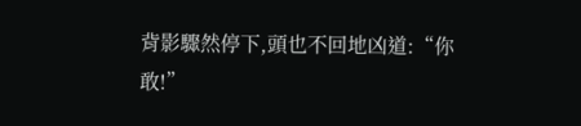背影驟然停下,頭也不回地凶道:“你敢!”